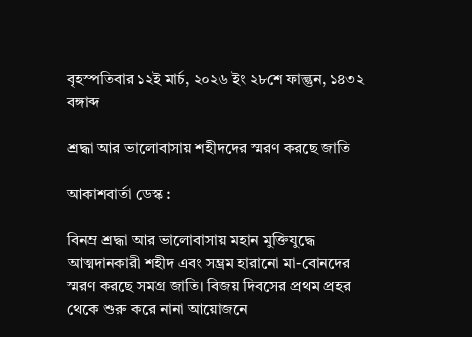বৃহস্পতিবার ১২ই মার্চ, ২০২৬ ইং ২৮শে ফাল্গুন, ১৪৩২ বঙ্গাব্দ

শ্রদ্ধা আর ভালোবাসায় শহীদদের স্মরণ করছে জাতি

আকাশবার্তা ডেস্ক :

বিনম্র শ্রদ্ধা আর ভালোবাসায় মহান মুক্তিযুদ্ধে আত্মদানকারী শহীদ এবং সম্ভ্রম হারানো মা-বোনদের স্মরণ করছে সমগ্র জাতি। বিজয় দিবসের প্রথম প্রহর থেকে শুরু করে নানা আয়োজনে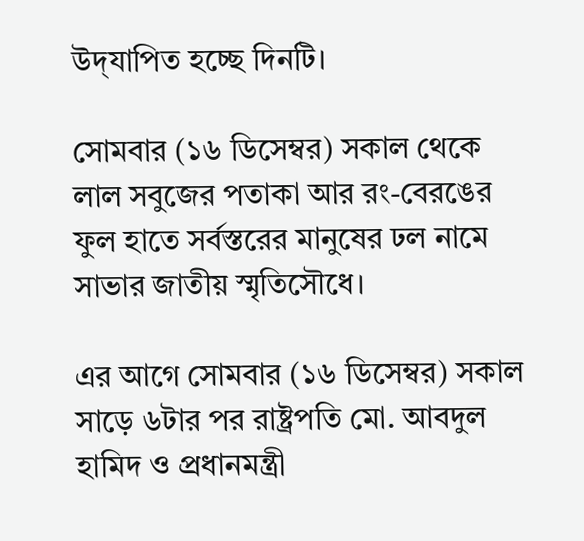উদ্‌যাপিত হচ্ছে দিনটি।

সোমবার (১৬ ডিসেম্বর) সকাল থেকে লাল সবুজের পতাকা আর রং-বেরঙের ফুল হাতে সর্বস্তরের মানুষের ঢল নামে সাভার জাতীয় স্মৃতিসৌধে।

এর আগে সোমবার (১৬ ডিসেম্বর) সকাল সাড়ে ৬টার পর রাষ্ট্রপতি মো. আবদুল হামিদ ও প্রধানমন্ত্রী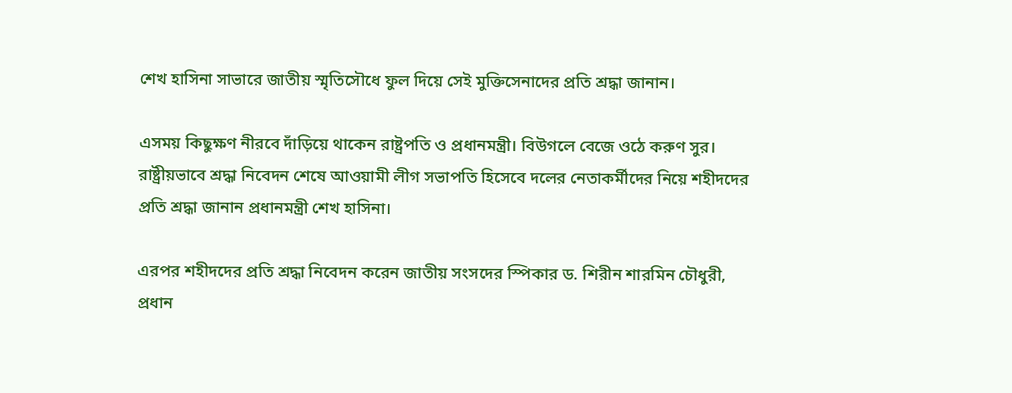শেখ হাসিনা সাভারে জাতীয় স্মৃতিসৌধে ফুল দিয়ে সেই মুক্তিসেনাদের প্রতি শ্রদ্ধা জানান।

এসময় কিছুক্ষণ নীরবে দাঁড়িয়ে থাকেন রাষ্ট্রপতি ও প্রধানমন্ত্রী। বিউগলে বেজে ওঠে করুণ সুর। রাষ্ট্রীয়ভাবে শ্রদ্ধা নিবেদন শেষে আওয়ামী লীগ সভাপতি হিসেবে দলের নেতাকর্মীদের নিয়ে শহীদদের প্রতি শ্রদ্ধা জানান প্রধানমন্ত্রী শেখ হাসিনা।

এরপর শহীদদের প্রতি শ্রদ্ধা নিবেদন করেন জাতীয় সংসদের স্পিকার ড. শিরীন শারমিন চৌধুরী, প্রধান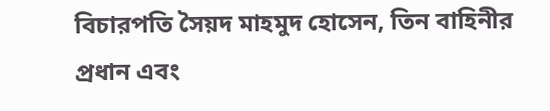বিচারপতি সৈয়দ মাহমুদ হোসেন, তিন বাহিনীর প্রধান এবং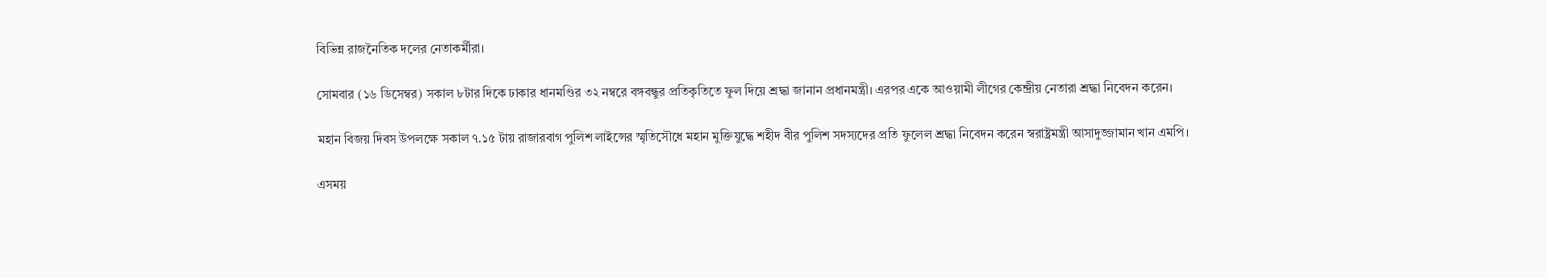বিভিন্ন রাজনৈতিক দলের নেতাকর্মীরা।

সোমবার (১৬ ডিসেম্বর) সকাল ৮টার দিকে ঢাকার ধানমণ্ডির ৩২ নম্বরে বঙ্গবন্ধুর প্রতিকৃতিতে ফুল দিয়ে শ্রদ্ধা জানান প্রধানমন্ত্রী। এরপর একে আওয়ামী লীগের কেন্দ্রীয় নেতারা শ্রদ্ধা নিবেদন করেন।

মহান বিজয় দিবস উপলক্ষে সকাল ৭.১৫ টায় রাজারবাগ পুলিশ লাইন্সের স্মৃতিসৌধে মহান মুক্তিযুদ্ধে শহীদ বীর পুলিশ সদস্যদের প্রতি ফুলেল শ্রদ্ধা নিবেদন করেন স্বরাষ্ট্রমন্ত্রী আসাদুজ্জামান খান এমপি।

এসময়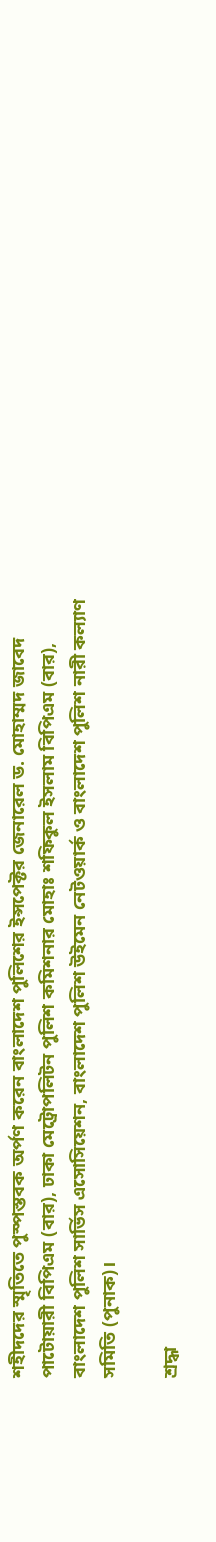শহীদদের স্মৃতিতে পুস্পস্তবক অর্পণ করেন বাংলাদেশ পুলিশের ইন্সপেক্টর জেনারেল ড. মোহাম্মদ জাবেদ পাটোয়ারী বিপিএম (বার), ঢাকা মেট্রোপলিটন পুলিশ কমিশনার মোহাঃ শফিকুল ইসলাম বিপিএম (বার), বাংলাদেশ পুলিশ সার্ভিস এসোসিয়েশন, বাংলাদেশ পুলিশ উইমেন নেটওয়ার্ক ও বাংলাদেশ পুলিশ নারী কল্যাণ সমিতি (পুনাক)।

শ্রদ্ধা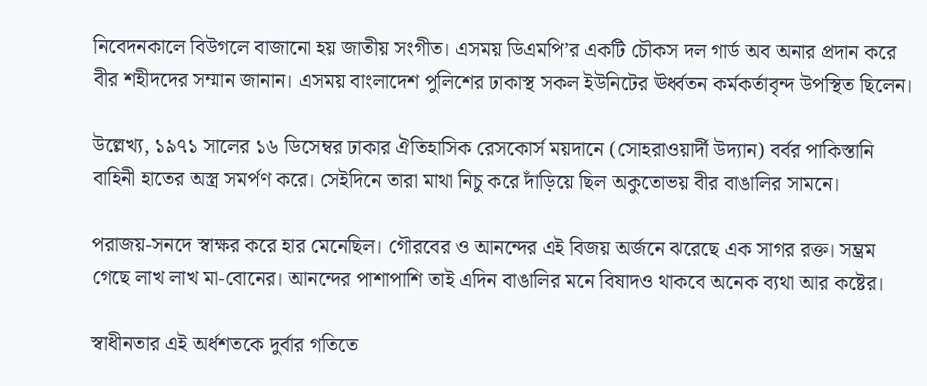নিবেদনকালে বিউগলে বাজানো হয় জাতীয় সংগীত। এসময় ডিএমপি’র একটি চৌকস দল গার্ড অব অনার প্রদান করে বীর শহীদদের সম্মান জানান। এসময় বাংলাদেশ পুলিশের ঢাকাস্থ সকল ইউনিটের ঊর্ধ্বতন কর্মকর্তাবৃন্দ উপস্থিত ছিলেন।

উল্লেখ্য, ১৯৭১ সালের ১৬ ডিসেম্বর ঢাকার ঐতিহাসিক রেসকোর্স ময়দানে (সোহরাওয়ার্দী উদ্যান) বর্বর পাকিস্তানি বাহিনী হাতের অস্ত্র সমর্পণ করে। সেইদিনে তারা মাথা নিচু করে দাঁড়িয়ে ছিল অকুতোভয় বীর বাঙালির সামনে।

পরাজয়-সনদে স্বাক্ষর করে হার মেনেছিল। গৌরবের ও আনন্দের এই বিজয় অর্জনে ঝরেছে এক সাগর রক্ত। সম্ভ্রম গেছে লাখ লাখ মা-বোনের। আনন্দের পাশাপাশি তাই এদিন বাঙালির মনে বিষাদও থাকবে অনেক ব্যথা আর কষ্টের।

স্বাধীনতার এই অর্ধশতকে দুর্বার গতিতে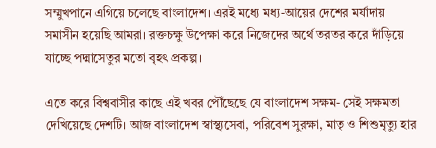সম্মুখপানে এগিয়ে চলেছে বাংলাদেশ। এরই মধ্যে মধ্য-আয়ের দেশের মর্যাদায় সমাসীন হয়েছি আমরা। রক্তচক্ষু উপেক্ষা করে নিজেদের অর্থে তরতর করে দাঁড়িয়ে যাচ্ছে পদ্মাসেতুর মতো বৃহৎ প্রকল্প।

এতে করে বিশ্ববাসীর কাছে এই খবর পৌঁছেছে যে বাংলাদেশ সক্ষম- সেই সক্ষমতা দেখিয়েছে দেশটি। আজ বাংলাদেশ স্বাস্থ্যসেবা, পরিবেশ সুরক্ষা, মাতৃ ও শিশুমৃত্যু হার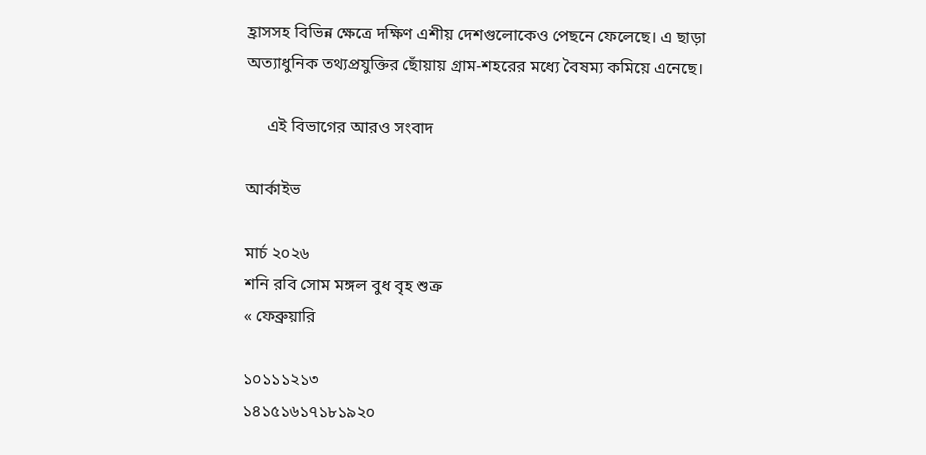হ্রাসসহ বিভিন্ন ক্ষেত্রে দক্ষিণ এশীয় দেশগুলোকেও পেছনে ফেলেছে। এ ছাড়া অত্যাধুনিক তথ্যপ্রযুক্তির ছোঁয়ায় গ্রাম-শহরের মধ্যে বৈষম্য কমিয়ে এনেছে।

     এই বিভাগের আরও সংবাদ

আর্কাইভ

মার্চ ২০২৬
শনি রবি সোম মঙ্গল বুধ বৃহ শুক্র
« ফেব্রুয়ারি

১০১১১২১৩
১৪১৫১৬১৭১৮১৯২০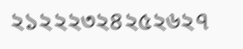২১২২২৩২৪২৫২৬২৭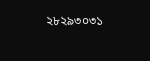২৮২৯৩০৩১